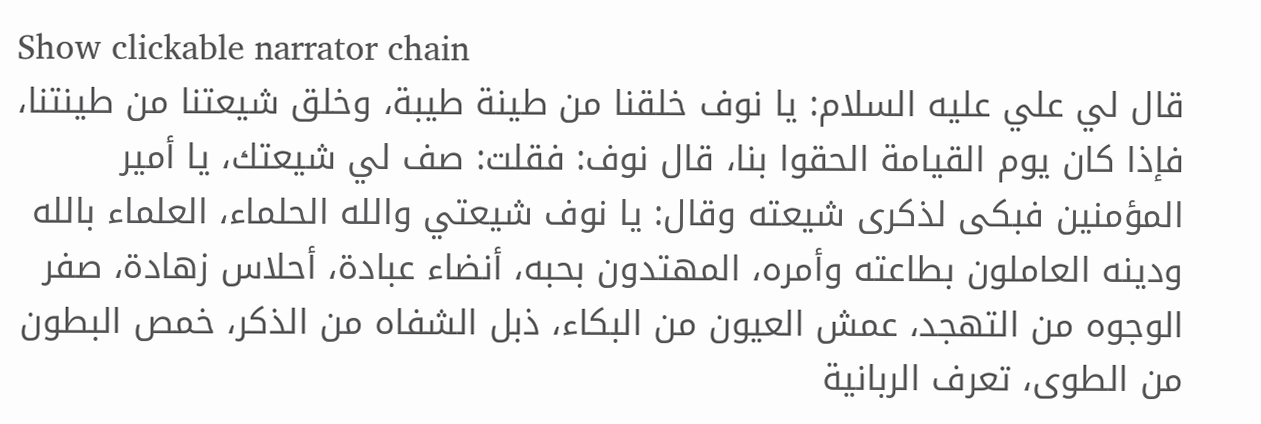Show clickable narrator chain
قال لي علي عليه السلام: يا نوف خلقنا من طينة طيبة، وخلق شيعتنا من طينتنا، فإذا كان يوم القيامة الحقوا بنا، قال نوف: فقلت: صف لي شيعتك، يا أمير المؤمنين فبكى لذكرى شيعته وقال: يا نوف شيعتي والله الحلماء، العلماء بالله ودينه العاملون بطاعته وأمره، المهتدون بحبه، أنضاء عبادة، أحلاس زهادة، صفر الوجوه من التهجد، عمش العيون من البكاء، ذبل الشفاه من الذكر، خمص البطون من الطوى، تعرف الربانية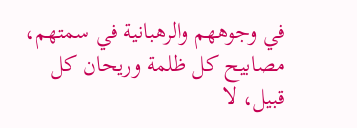في وجوههم والرهبانية في سمتهم، مصابيح كل ظلمة وريحان كل قبيل، لا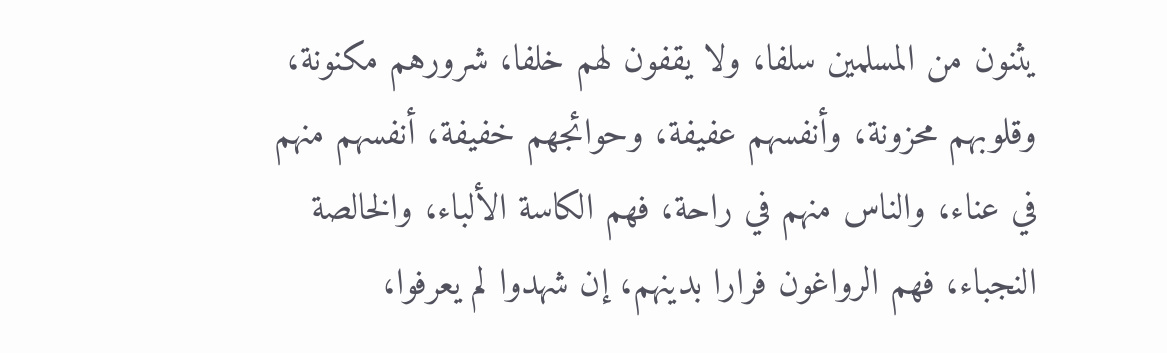يثنون من المسلمين سلفا، ولا يقفون لهم خلفا، شرورهم مكنونة، وقلوبهم محزونة، وأنفسهم عفيفة، وحوائجهم خفيفة، أنفسهم منهم في عناء، والناس منهم في راحة، فهم الكاسة الألباء، والخالصة النجباء، فهم الرواغون فرارا بدينهم، إن شهدوا لم يعرفوا،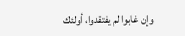وإن غابوا لم يفتقدوا، أولئك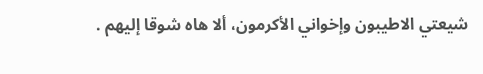شيعتي الاطيبون وإخواني الأكرمون، ألا هاه شوقا إليهم .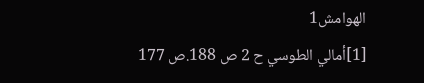الهوامش1
[1]أمالي الطوسي ح 2 ص 188.ص 177